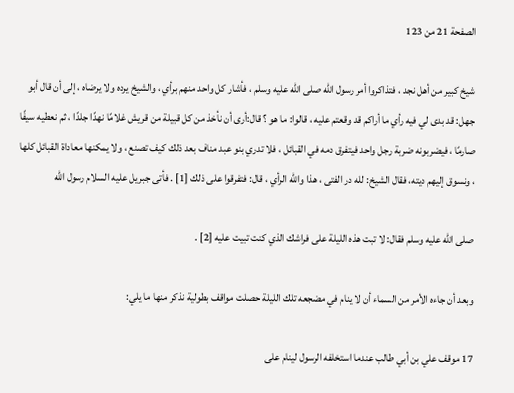الصفحة 21 من 123

شيخ كبير من أهل نجد ، فتذاكروا أمر رسول الله صلى الله عليه وسلم ، فأشار كل واحد منهم برأي ، والشيخ يرده ولا يرضاه ، إلى أن قال أبو جهل: قد بدى لي فيه رأي ما أراكم قد وقعتم عليه ، قالوا: ما هو ؟ قال:أرى أن نأخذ من كل قبيلة من قريش غلامًا نهدًا جلدًا ، ثم نعطيه سيفًا صارمًا ، فيضربونه ضربة رجل واحد فيتفرق دمه في القبائل ، فلا تدري بنو عبد مناف بعد ذلك كيف تصنع ، ولا يمكنها معاداة القبائل كلها ، ونسوق إليهم ديته، فقال الشيخ: لله در الفتى ، هذا والله الرأي ، قال: فتفرقوا على ذلك [1] . فأتى جبريل عليه السلام رسول الله

صلى الله عليه وسلم فقال: لا تبت هذه الليلة على فراشك الذي كنت تبيت عليه [2] .

وبعد أن جاءه الأمر من السماء أن لا ينام في مضجعه تلك الليلة حصلت مواقف بطولية نذكر منها ما يلي:

17 موقف علي بن أبي طالب عندما استخلفه الرسول لينام على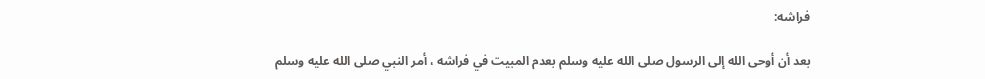فراشه:

بعد أن أوحى الله إلى الرسول صلى الله عليه وسلم بعدم المبيت في فراشه ، أمر النبي صلى الله عليه وسلم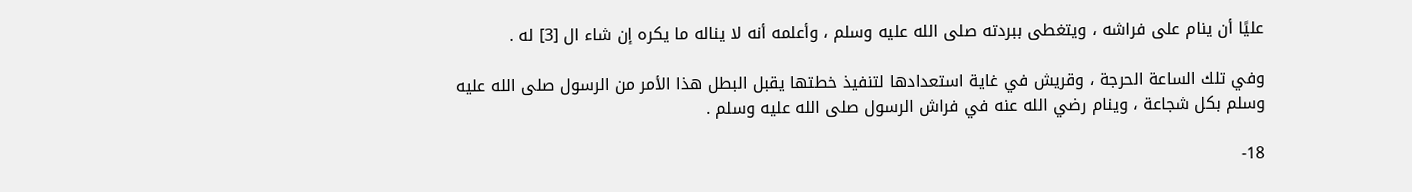عليًا أن ينام على فراشه ، ويتغطى ببردته صلى الله عليه وسلم ، وأعلمه أنه لا يناله ما يكره إن شاء ال [3] له .

وفي تلك الساعة الحرجة ، وقريش في غاية استعدادها لتنفيذ خطتها يقبل البطل هذا الأمر من الرسول صلى الله عليه وسلم بكل شجاعة ، وينام رضي الله عنه في فراش الرسول صلى الله عليه وسلم .

18-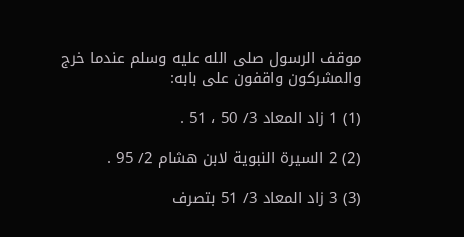موقف الرسول صلى الله عليه وسلم عندما خرج والمشركون واقفون على بابه:

(1) 1 زاد المعاد 3/ 50 ، 51 .

(2) 2 السيرة النبوية لابن هشام 2/ 95 .

(3) 3 زاد المعاد 3/ 51 بتصرف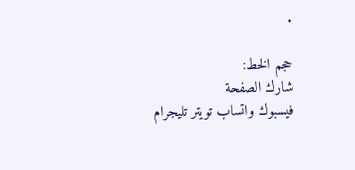.

حجم الخط:
شارك الصفحة
فيسبوك واتساب تويتر تليجرام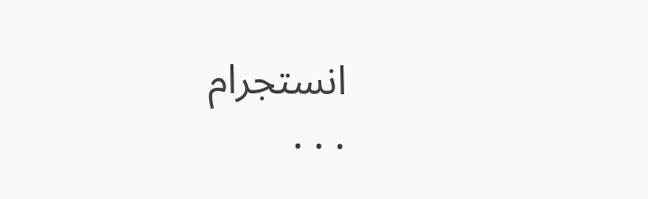انستجرام
. . .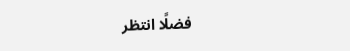فضلًا انتظر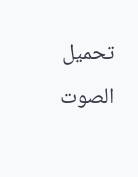تحميل الصوت